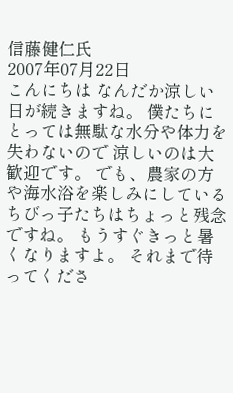信藤健仁氏
2007年07月22日
こんにちは なんだか涼しい日が続きますね。 僕たちにとっては無駄な水分や体力を失わないので 涼しいのは大歓迎です。 でも、農家の方や海水浴を楽しみにしている ちびっ子たちはちょっと残念ですね。 もうすぐきっと暑くなりますよ。 それまで待ってくださ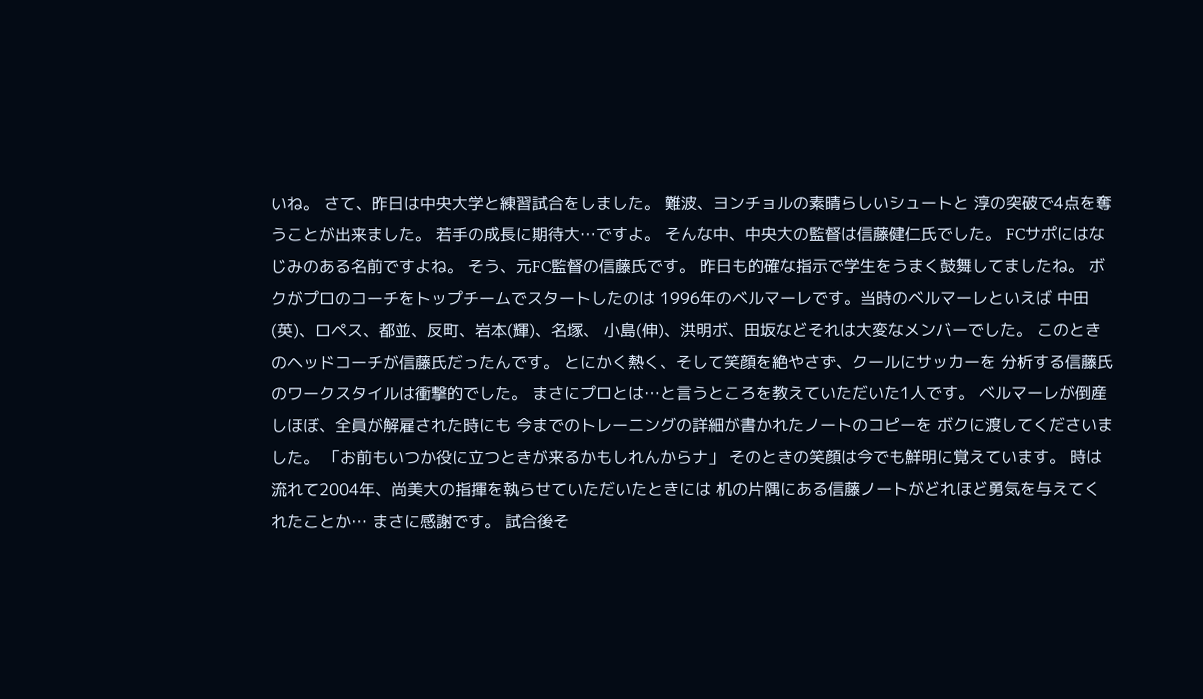いね。 さて、昨日は中央大学と練習試合をしました。 難波、ヨンチョルの素晴らしいシュートと 淳の突破で4点を奪うことが出来ました。 若手の成長に期待大…ですよ。 そんな中、中央大の監督は信藤健仁氏でした。 FCサポにはなじみのある名前ですよね。 そう、元FC監督の信藤氏です。 昨日も的確な指示で学生をうまく鼓舞してましたね。 ボクがプロのコーチをトップチームでスタートしたのは 1996年のベルマーレです。当時のベルマーレといえば 中田(英)、ロペス、都並、反町、岩本(輝)、名塚、 小島(伸)、洪明ボ、田坂などそれは大変なメンバーでした。 このときのヘッドコーチが信藤氏だったんです。 とにかく熱く、そして笑顔を絶やさず、クールにサッカーを 分析する信藤氏のワークスタイルは衝撃的でした。 まさにプロとは…と言うところを教えていただいた1人です。 ベルマーレが倒産しほぼ、全員が解雇された時にも 今までのトレーニングの詳細が書かれたノートのコピーを ボクに渡してくださいました。 「お前もいつか役に立つときが来るかもしれんからナ」 そのときの笑顔は今でも鮮明に覚えています。 時は流れて2004年、尚美大の指揮を執らせていただいたときには 机の片隅にある信藤ノートがどれほど勇気を与えてくれたことか… まさに感謝です。 試合後そ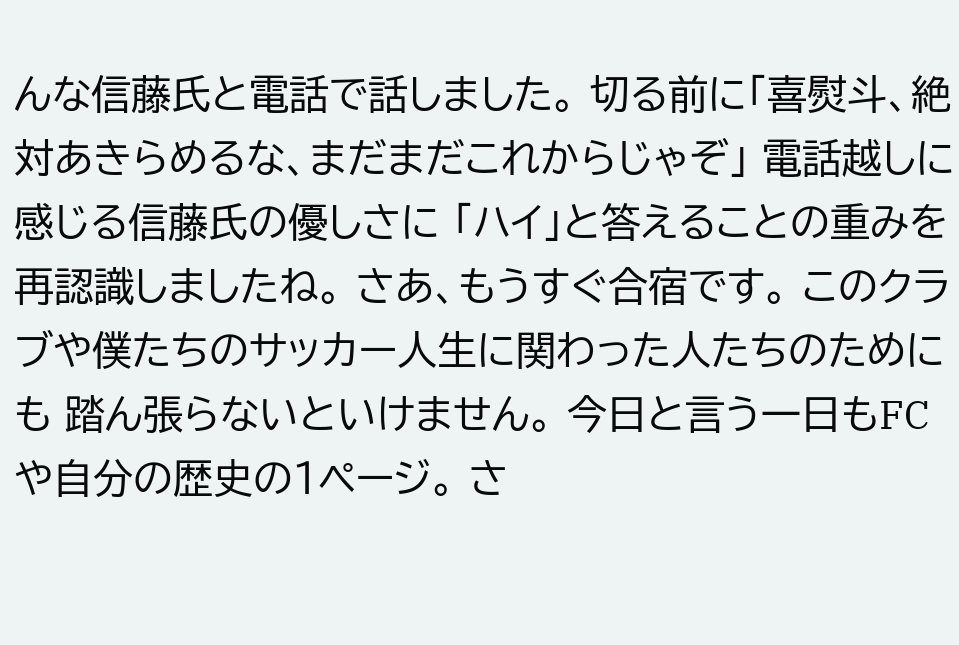んな信藤氏と電話で話しました。 切る前に「喜熨斗、絶対あきらめるな、まだまだこれからじゃぞ」 電話越しに感じる信藤氏の優しさに 「ハイ」と答えることの重みを再認識しましたね。 さあ、もうすぐ合宿です。 このクラブや僕たちのサッカー人生に関わった人たちのためにも 踏ん張らないといけません。 今日と言う一日もFCや自分の歴史の1ページ。 さ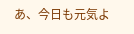あ、今日も元気よ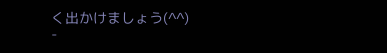く出かけましょう(^^)
-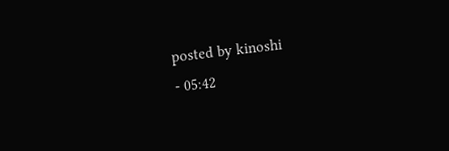posted by kinoshi
- 05:42